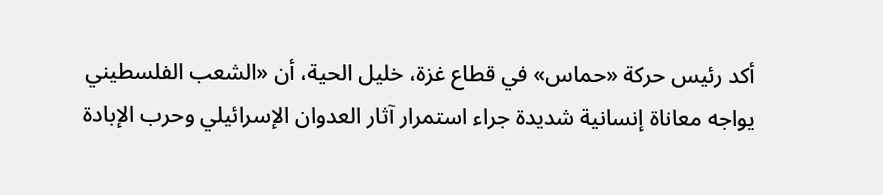أكد رئيس حركة «حماس» في قطاع غزة، خليل الحية، أن «الشعب الفلسطيني يواجه معاناة إنسانية شديدة جراء استمرار آثار العدوان الإسرائيلي وحرب الإبادة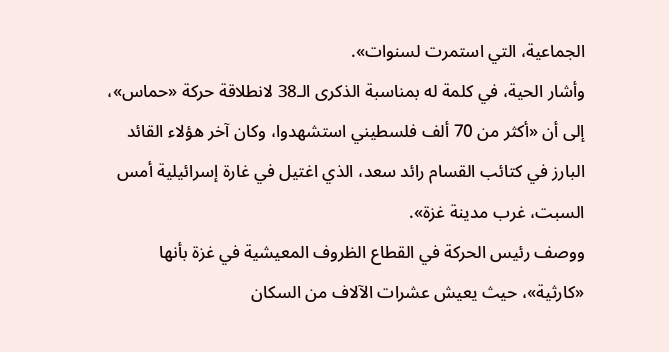الجماعية، التي استمرت لسنوات».
وأشار الحية، في كلمة له بمناسبة الذكرى الـ38 لانطلاقة حركة «حماس»، إلى أن «أكثر من 70 ألف فلسطيني استشهدوا، وكان آخر هؤلاء القائد البارز في كتائب القسام رائد سعد، الذي اغتيل في غارة إسرائيلية أمس السبت، غرب مدينة غزة».
ووصف رئيس الحركة في القطاع الظروف المعيشية في غزة بأنها «كارثية»، حيث يعيش عشرات الآلاف من السكان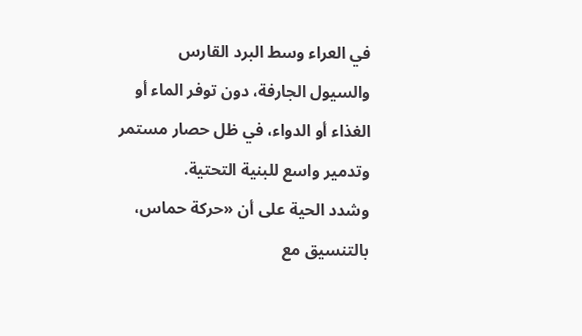في العراء وسط البرد القارس والسيول الجارفة، دون توفر الماء أو الغذاء أو الدواء، في ظل حصار مستمر وتدمير واسع للبنية التحتية.
وشدد الحية على أن «حركة حماس، بالتنسيق مع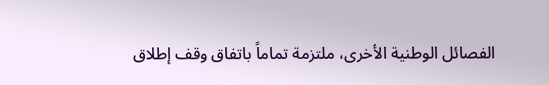الفصائل الوطنية الأخرى، ملتزمة تماماً باتفاق وقف إطلاق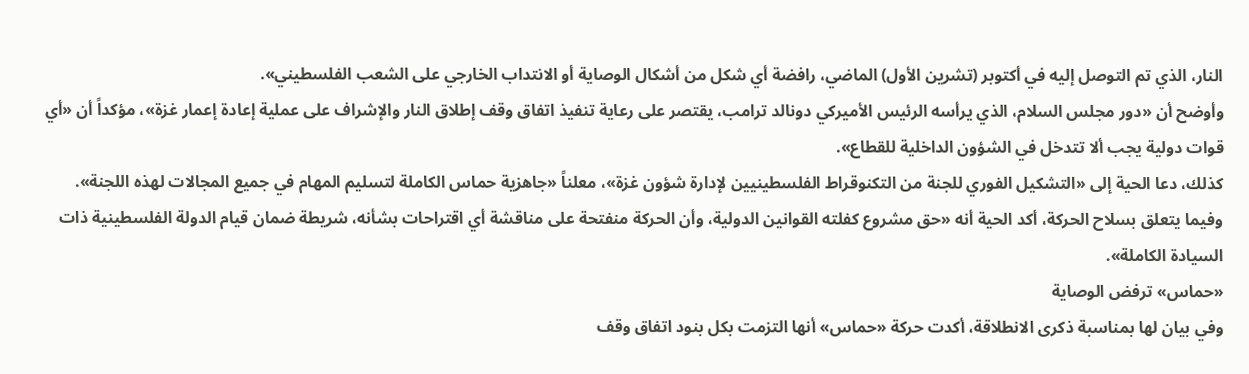النار، الذي تم التوصل إليه في أكتوبر (تشرين الأول) الماضي، رافضة أي شكل من أشكال الوصاية أو الانتداب الخارجي على الشعب الفلسطيني».
وأوضح أن «دور مجلس السلام، الذي يرأسه الرئيس الأميركي دونالد ترامب، يقتصر على رعاية تنفيذ اتفاق وقف إطلاق النار والإشراف على عملية إعادة إعمار غزة»، مؤكداً أن «أي قوات دولية يجب ألا تتدخل في الشؤون الداخلية للقطاع».
كذلك، دعا الحية إلى «التشكيل الفوري للجنة من التكنوقراط الفلسطينيين لإدارة شؤون غزة»، معلناً «جاهزية حماس الكاملة لتسليم المهام في جميع المجالات لهذه اللجنة».
وفيما يتعلق بسلاح الحركة، أكد الحية أنه «حق مشروع كفلته القوانين الدولية، وأن الحركة منفتحة على مناقشة أي اقتراحات بشأنه، شريطة ضمان قيام الدولة الفلسطينية ذات السيادة الكاملة».
«حماس» ترفض الوصاية
وفي بيان لها بمناسبة ذكرى الانطلاقة، أكدت حركة «حماس» أنها التزمت بكل بنود اتفاق وقف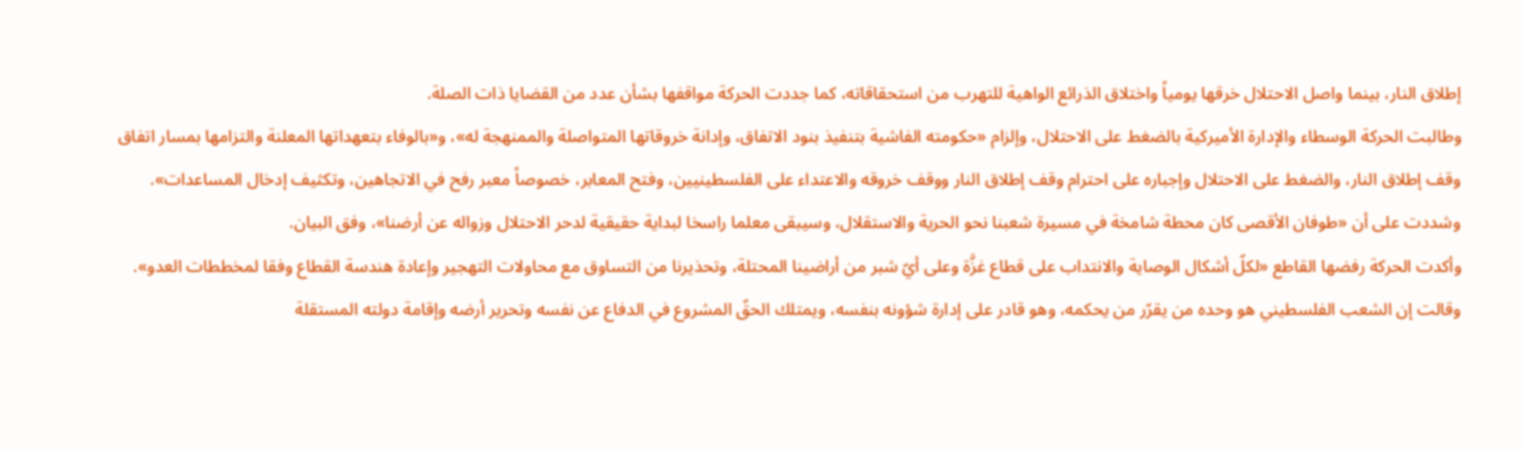إطلاق النار، بينما واصل الاحتلال خرقها يومياً واختلاق الذرائع الواهية للتهرب من استحقاقاته، كما جددت الحركة مواقفها بشأن عدد من القضايا ذات الصلة.
وطالبت الحركة الوسطاء والإدارة الأميركية بالضغط على الاحتلال، وإلزام «حكومته الفاشية بتنفيذ بنود الاتفاق، وإدانة خروقاتها المتواصلة والممنهجة له»، و«بالوفاء بتعهداتها المعلنة والتزامها بمسار اتفاق وقف إطلاق النار، والضغط على الاحتلال وإجباره على احترام وقف إطلاق النار ووقف خروقه والاعتداء على الفلسطينيين، وفتح المعابر، خصوصاً معبر رفح في الاتجاهين، وتكثيف إدخال المساعدات».
وشددت على أن «طوفان الأقصى كان محطة شامخة في مسيرة شعبنا نحو الحرية والاستقلال، وسيبقى معلما راسخا لبداية حقيقية لدحر الاحتلال وزواله عن أرضنا»، وفق البيان.
وأكدت الحركة رفضها القاطع «لكلّ أشكال الوصاية والانتداب على قطاع غزَّة وعلى أيّ شبر من أراضينا المحتلة، وتحذيرنا من التساوق مع محاولات التهجير وإعادة هندسة القطاع وفقا لمخططات العدو».
وقالت إن الشعب الفلسطيني هو وحده من يقرّر من يحكمه، وهو قادر على إدارة شؤونه بنفسه، ويمتلك الحقّ المشروع في الدفاع عن نفسه وتحرير أرضه وإقامة دولته المستقلة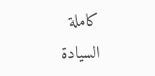كاملة السيادة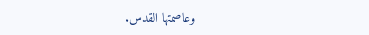وعاصمتها القدس.